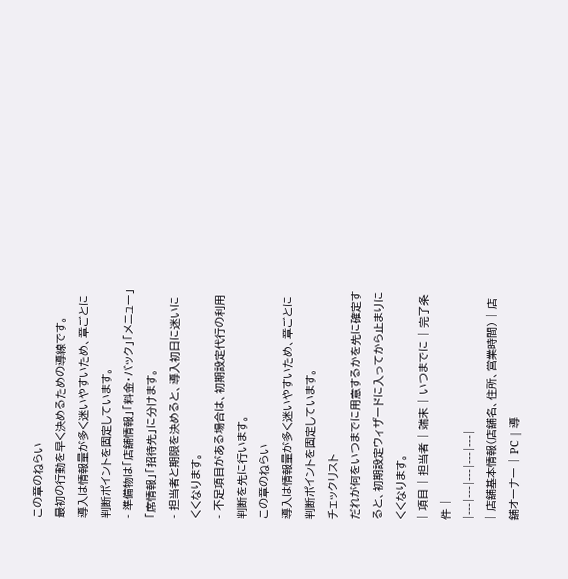この章のねらい
最初の行動を早く決めるための導線です。
導入は情報量が多く迷いやすいため、章ごとに判断ポイントを固定しています。
- 準備物は「店舗情報」「料金・バック」「メニュー」「席情報」「招待先」に分けます。
- 担当者と期限を決めると、導入初日に迷いにくくなります。
- 不足項目がある場合は、初期設定代行の利用判断を先に行います。
この章のねらい
導入は情報量が多く迷いやすいため、章ごとに判断ポイントを固定しています。
チェックリスト
だれが何をいつまでに用意するかを先に確定すると、初期設定ウィザードに入ってから止まりにくくなります。
| 項目 | 担当者 | 端末 | いつまでに | 完了条件 |
|---|---|---|---|---|
| 店舗基本情報(店舗名、住所、営業時間) | 店舗オーナー | PC | 導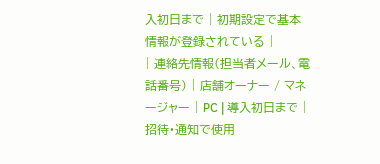入初日まで | 初期設定で基本情報が登録されている |
| 連絡先情報(担当者メール、電話番号) | 店舗オーナー / マネージャー | PC | 導入初日まで | 招待・通知で使用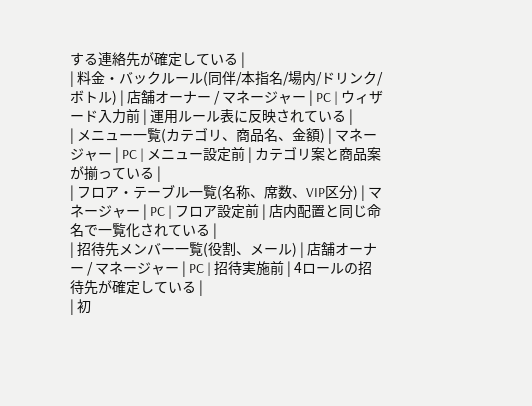する連絡先が確定している |
| 料金・バックルール(同伴/本指名/場内/ドリンク/ボトル) | 店舗オーナー / マネージャー | PC | ウィザード入力前 | 運用ルール表に反映されている |
| メニュー一覧(カテゴリ、商品名、金額) | マネージャー | PC | メニュー設定前 | カテゴリ案と商品案が揃っている |
| フロア・テーブル一覧(名称、席数、VIP区分) | マネージャー | PC | フロア設定前 | 店内配置と同じ命名で一覧化されている |
| 招待先メンバー一覧(役割、メール) | 店舗オーナー / マネージャー | PC | 招待実施前 | 4ロールの招待先が確定している |
| 初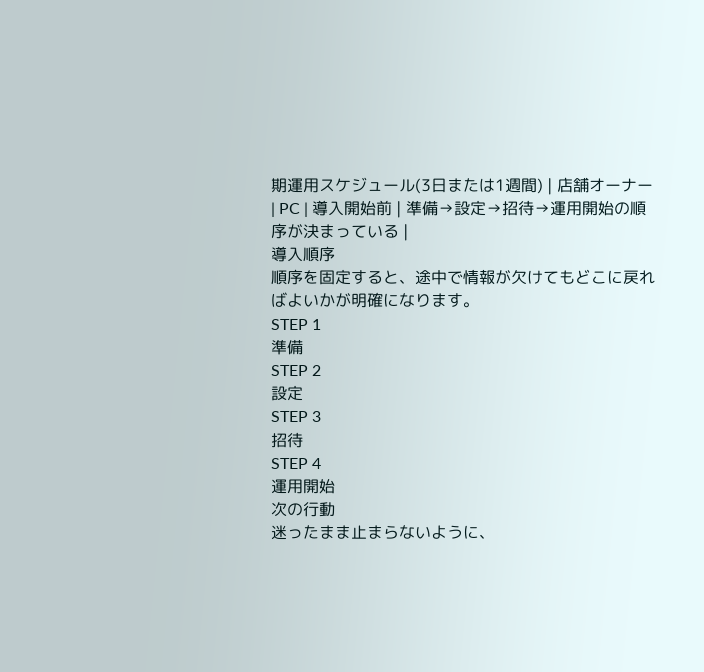期運用スケジュール(3日または1週間) | 店舗オーナー | PC | 導入開始前 | 準備→設定→招待→運用開始の順序が決まっている |
導入順序
順序を固定すると、途中で情報が欠けてもどこに戻ればよいかが明確になります。
STEP 1
準備
STEP 2
設定
STEP 3
招待
STEP 4
運用開始
次の行動
迷ったまま止まらないように、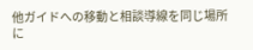他ガイドへの移動と相談導線を同じ場所に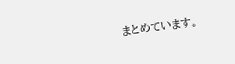まとめています。